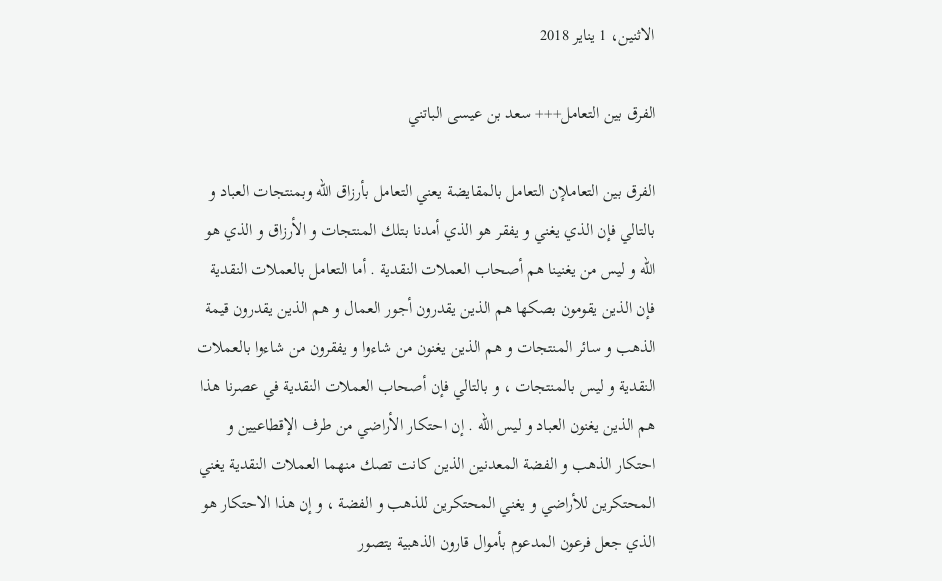الاثنين، 1 يناير 2018

الفرق بين التعامل+++ سعد بن عيسى الباتني

الفرق بين التعاملإن التعامل بالمقايضة يعني التعامل بأرزاق الله وبمنتجات العباد و بالتالي فإن الذي يغني و يفقر هو الذي أمدنا بتلك المنتجات و الأرزاق و الذي هو الله و ليس من يغنينا هم أصحاب العملات النقدية . أما التعامل بالعملات النقدية فإن الذين يقومون بصكها هم الذين يقدرون أجور العمال و هم الذين يقدرون قيمة الذهب و سائر المنتجات و هم الذين يغنون من شاءوا و يفقرون من شاءوا بالعملات النقدية و ليس بالمنتجات ، و بالتالي فإن أصحاب العملات النقدية في عصرنا هذا هم الذين يغنون العباد و ليس الله . إن احتكار الأراضي من طرف الإقطاعيين و احتكار الذهب و الفضة المعدنين الذين كانت تصك منهما العملات النقدية يغني المحتكرين للأراضي و يغني المحتكرين للذهب و الفضة ، و إن هذا الاحتكار هو الذي جعل فرعون المدعوم بأموال قارون الذهبية يتصور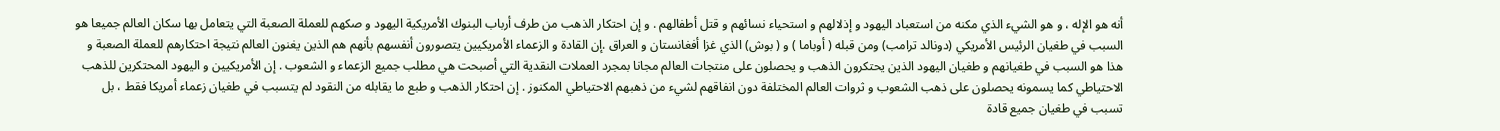أنه هو الإله ، و هو الشيء الذي مكنه من استعباد اليهود و إذلالهم و استحياء نسائهم و قتل أطفالهم . و إن احتكار الذهب من طرف أرباب البنوك الأمريكية اليهود و صكهم للعملة الصعبة التي يتعامل بها سكان العالم جميعا هو السبب في طغيان الرئيس الأمريكي (دونالد ترامب) ومن قبله ( أوباما ) و ( بوش) الذي غزا أفغانستان و العراق .إن القادة و الزعماء الأمريكيين يتصورون أنفسهم بأنهم هم الذين يغنون العالم نتيجة احتكارهم للعملة الصعبة و هذا هو السبب في طغيانهم و طغيان اليهود الذين يحتكرون الذهب و يحصلون على منتجات العالم مجانا بمجرد العملات النقدية التي أصبحت هي مطلب جميع الزعماء و الشعوب . إن الأمريكيين و اليهود المحتكرين للذهب الاحتياطي كما يسمونه يحصلون على ذهب الشعوب و ثروات العالم المختلفة دون انفاقهم لشيء من ذهبهم الاحتياطي المكنوز . إن احتكار الذهب و طبع ما يقابله من النقود لم يتسبب في طغيان زعماء أمريكا فقط ، بل تسبب في طغيان جميع قادة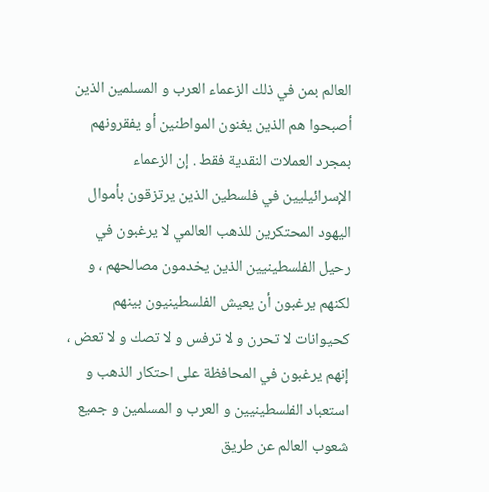العالم بمن في ذلك الزعماء العرب و المسلمين الذين أصبحوا هم الذين يغنون المواطنين أو يفقرونهم بمجرد العملات النقدية فقط . إن الزعماء الإسرائيليين في فلسطين الذين يرتزقون بأموال اليهود المحتكرين للذهب العالمي لا يرغبون في رحيل الفلسطينيين الذين يخدمون مصالحهم ، و لكنهم يرغبون أن يعيش الفلسطينيون بينهم كحيوانات لا تحرن و لا ترفس و لا تصك و لا تعض ، إنهم يرغبون في المحافظة على احتكار الذهب و استعباد الفلسطينيين و العرب و المسلمين و جميع شعوب العالم عن طريق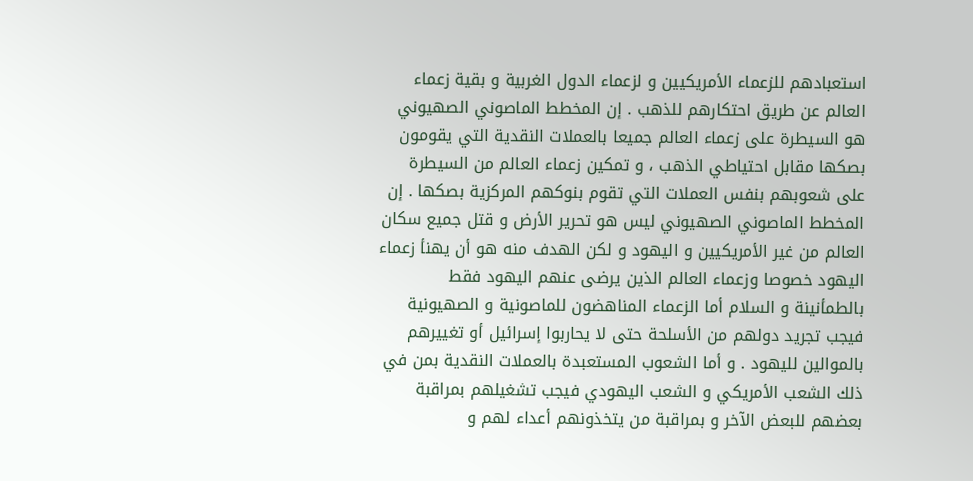استعبادهم للزعماء الأمريكيين و لزعماء الدول الغربية و بقية زعماء العالم عن طريق احتكارهم للذهب . إن المخطط الماصوني الصهيوني هو السيطرة على زعماء العالم جميعا بالعملات النقدية التي يقومون بصكها مقابل احتياطي الذهب ، و تمكين زعماء العالم من السيطرة على شعوبهم بنفس العملات التي تقوم بنوكهم المركزية بصكها . إن المخطط الماصوني الصهيوني ليس هو تحرير الأرض و قتل جميع سكان العالم من غير الأمريكيين و اليهود و لكن الهدف منه هو أن يهنأ زعماء اليهود خصوصا وزعماء العالم الذين يرضى عنهم اليهود فقط بالطمأنينة و السلام أما الزعماء المناهضون للماصونية و الصهيونية فيجب تجريد دولهم من الأسلحة حتى لا يحاربوا إسرائيل أو تغييرهم بالموالين لليهود . و أما الشعوب المستعبدة بالعملات النقدية بمن في ذلك الشعب الأمريكي و الشعب اليهودي فيجب تشغيلهم بمراقبة بعضهم للبعض الآخر و بمراقبة من يتخذونهم أعداء لهم و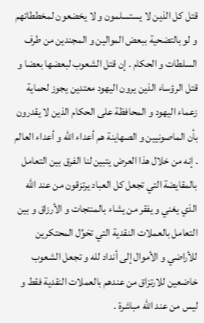قتل كل الذين لا يستسلمون و لا يخضعون لمخططاتهم و لو بالتضحية ببعض الموالين و المجندين من طرف السلطات و الحكام . إن قتل الشعوب لبعضها بعضا و قتل الرؤساء الذين يرون اليهود معتدين يجوز لحماية زعماء اليهود و المحافظة على الحكام الذين لا يقدرون بأن الماصونيين و الصهاينة هم أعداء الله و أعداء العالم . إنه من خلال هذا العرض يتبين لنا الفرق بين التعامل بالمقايضة التي تجعل كل العباد يرتزقون من عند الله الذي يغني و يفقر من يشاء بالمنتجات و الأرزاق و بين التعامل بالعملات النقدية التي تحَوِّل المحتكرين للأراضي و الأموال إلى أنداد لله و تجعل الشعوب خاضعين للارتزاق من عندهم بالعملات النقدية فقط و ليس من عند الله مباشرة .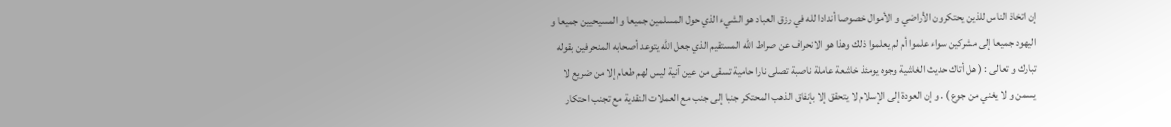إن اتخاذ الناس للذين يحتكرون الأراضي و الأموال خصوصا أندادا لله في رزق العباد هو الشيء الذي حول المسلمين جميعا و المسيحيين جميعا و اليهود جميعا إلى مشركين سواء علموا أم لم يعلموا ذلك وهذا هو الانحراف عن صراط الله المستقيم الذي جعل الله يتوعد أصحابه المنحرفين بقوله تبارك و تعالى : ( هل أتاك حديث الغاشية وجوه يومئذ خاشعة عاملة ناصبة تصلى نارا حامية تسقى من عين آنية ليس لهم طعام إلا من ضريع لا يسمن و لا يغني من جوع ) . و إن العودة إلى الإسلام لا يتحقق إلا بإنفاق الذهب المحتكر جنبا إلى جنب مع العملات النقدية مع تجنب احتكار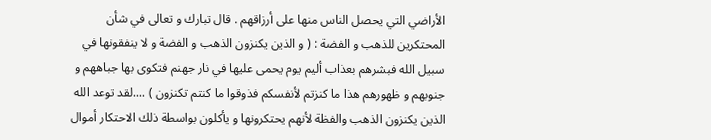الأراضي التي يحصل الناس منها على أرزاقهم . قال تبارك و تعالى في شأن المحتكرين للذهب و الفضة : ( و الذين يكنزون الذهب و الفضة و لا ينفقونها في سبيل الله فبشرهم بعذاب أليم يوم يحمى عليها في نار جهنم فتكوى بها جباههم و جنوبهم و ظهورهم هذا ما كنزتم لأنفسكم فذوقوا ما كنتم تكنزون ) ....لقد توعد الله الذين يكنزون الذهب والفظة لأنهم يحتكرونها و يأكلون بواسطة ذلك الاحتكار أموال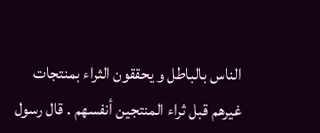الناس بالباطل و يحققون الثراء بمنتجات غيرهم قبل ثراء المنتجين أنفسهم . قال رسول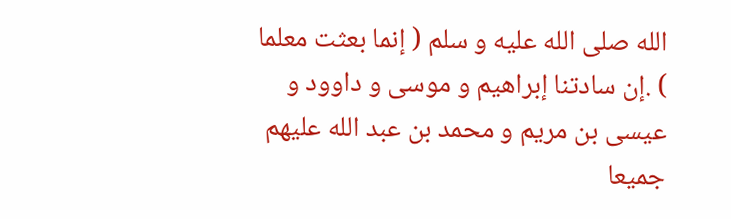الله صلى الله عليه و سلم ( إنما بعثت معلما ) .إن سادتنا إبراهيم و موسى و داوود و عيسى بن مريم و محمد بن عبد الله عليهم جميعا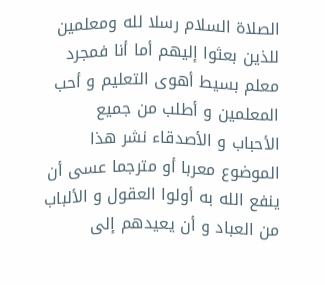الصلاة السلام رسلا لله ومعلمين للذين بعثوا إليهم أما أنا فمجرد معلم بسيط أهوى التعليم و أحب المعلمين و أطلب من جميع الأحباب و الأصدقاء نشر هذا الموضوع معربا أو مترجما عسى أن ينفع الله به أولوا العقول و الألباب من العباد و أن يعيدهم إلى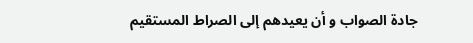جادة الصواب و أن يعيدهم إلى الصراط المستقيم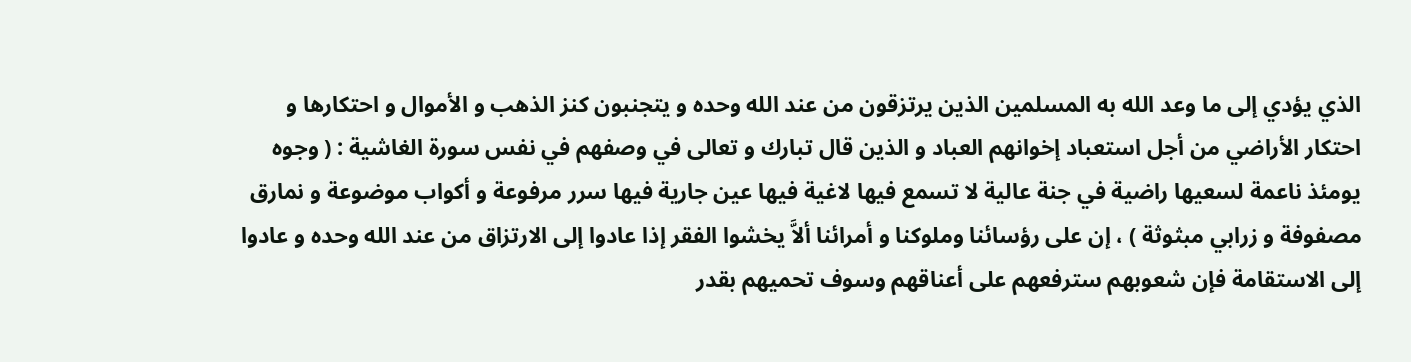الذي يؤدي إلى ما وعد الله به المسلمين الذين يرتزقون من عند الله وحده و يتجنبون كنز الذهب و الأموال و احتكارها و احتكار الأراضي من أجل استعباد إخوانهم العباد و الذين قال تبارك و تعالى في وصفهم في نفس سورة الغاشية : ( وجوه يومئذ ناعمة لسعيها راضية في جنة عالية لا تسمع فيها لاغية فيها عين جارية فيها سرر مرفوعة و أكواب موضوعة و نمارق مصفوفة و زرابي مبثوثة ) ، إن على رؤسائنا وملوكنا و أمرائنا ألاَّ يخشوا الفقر إذا عادوا إلى الارتزاق من عند الله وحده و عادوا إلى الاستقامة فإن شعوبهم سترفعهم على أعناقهم وسوف تحميهم بقدر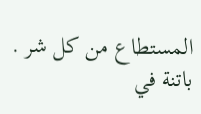المستطاع من كل شر . باتنة في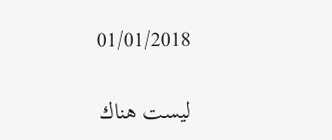01/01/2018

ليست هناك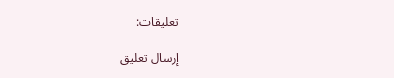تعليقات:

إرسال تعليق